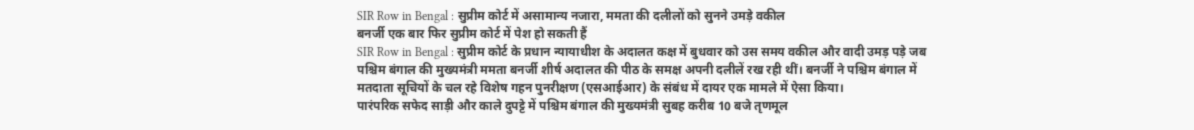SIR Row in Bengal : सुप्रीम कोर्ट में असामान्य नजारा, ममता की दलीलों को सुनने उमड़े वकील
बनर्जी एक बार फिर सुप्रीम कोर्ट में पेश हो सकती हैं
SIR Row in Bengal : सुप्रीम कोर्ट के प्रधान न्यायाधीश के अदालत कक्ष में बुधवार को उस समय वकील और वादी उमड़ पड़े जब पश्चिम बंगाल की मुख्यमंत्री ममता बनर्जी शीर्ष अदालत की पीठ के समक्ष अपनी दलीलें रख रही थीं। बनर्जी ने पश्चिम बंगाल में मतदाता सूचियों के चल रहे विशेष गहन पुनरीक्षण (एसआईआर) के संबंध में दायर एक मामले में ऐसा किया।
पारंपरिक सफेद साड़ी और काले दुपट्टे में पश्चिम बंगाल की मुख्यमंत्री सुबह करीब 10 बजे तृणमूल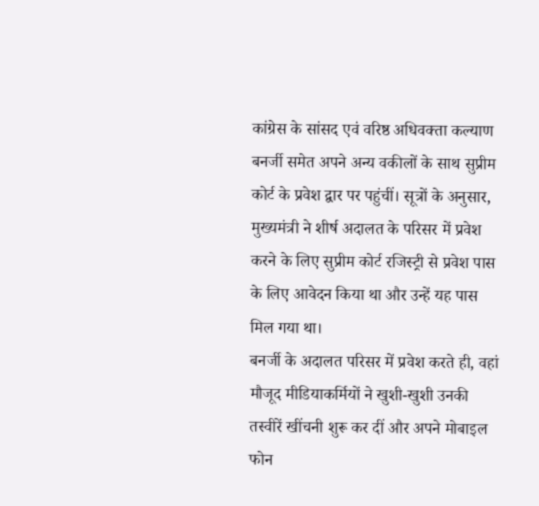कांग्रेस के सांसद एवं वरिष्ठ अधिवक्ता कल्याण बनर्जी समेत अपने अन्य वकीलों के साथ सुप्रीम कोर्ट के प्रवेश द्वार पर पहुंचीं। सूत्रों के अनुसार, मुख्यमंत्री ने शीर्ष अदालत के परिसर में प्रवेश करने के लिए सुप्रीम कोर्ट रजिस्ट्री से प्रवेश पास के लिए आवेदन किया था और उन्हें यह पास मिल गया था।
बनर्जी के अदालत परिसर में प्रवेश करते ही, वहां मौजूद मीडियाकर्मियों ने खुशी-खुशी उनकी तस्वीरें खींचनी शुरू कर दीं और अपने मोबाइल फोन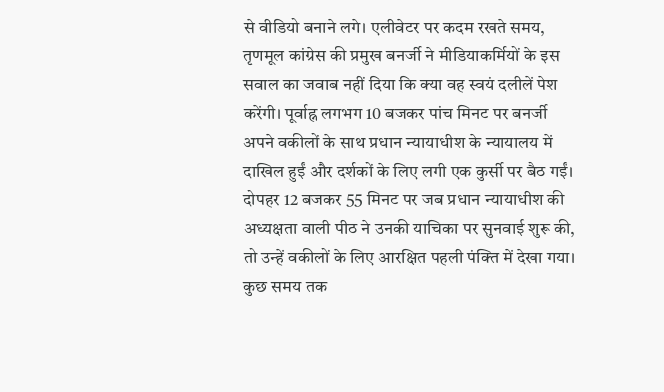से वीडियो बनाने लगे। एलीवेटर पर कदम रखते समय, तृणमूल कांग्रेस की प्रमुख बनर्जी ने मीडियाकर्मियों के इस सवाल का जवाब नहीं दिया कि क्या वह स्वयं दलीलें पेश करेंगी। पूर्वाह्न लगभग 10 बजकर पांच मिनट पर बनर्जी अपने वकीलों के साथ प्रधान न्यायाधीश के न्यायालय में दाखिल हुईं और दर्शकों के लिए लगी एक कुर्सी पर बैठ गईं।
दोपहर 12 बजकर 55 मिनट पर जब प्रधान न्यायाधीश की अध्यक्षता वाली पीठ ने उनकी याचिका पर सुनवाई शुरू की, तो उन्हें वकीलों के लिए आरक्षित पहली पंक्ति में देखा गया। कुछ समय तक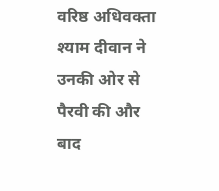वरिष्ठ अधिवक्ता श्याम दीवान ने उनकी ओर से पैरवी की और बाद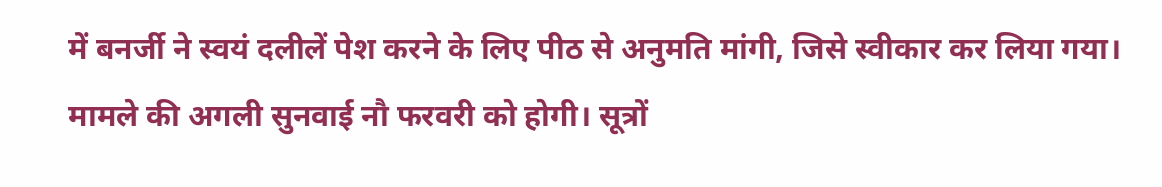में बनर्जी ने स्वयं दलीलें पेश करने के लिए पीठ से अनुमति मांगी, जिसे स्वीकार कर लिया गया। मामले की अगली सुनवाई नौ फरवरी को होगी। सूत्रों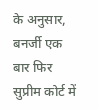के अनुसार, बनर्जी एक बार फिर सुप्रीम कोर्ट में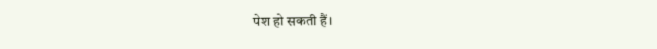पेश हो सकती हैं।